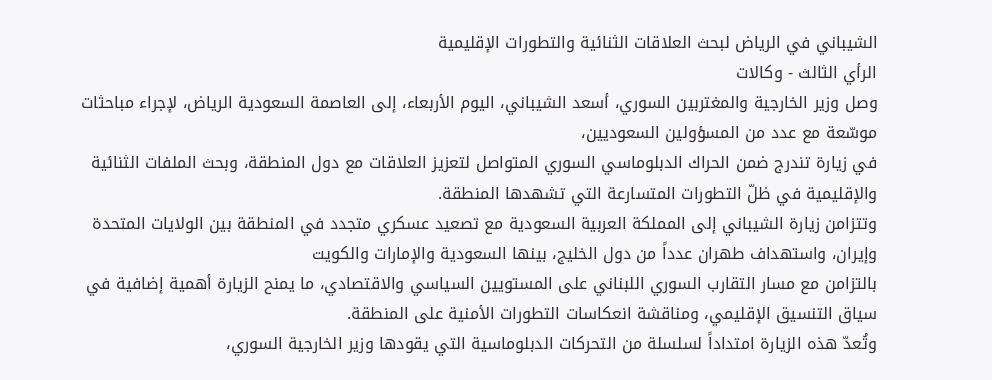الشيباني في الرياض لبحث العلاقات الثنائية والتطورات الإقليمية
الرأي الثالث - وكالات
وصل وزير الخارجية والمغتربين السوري، أسعد الشيباني، اليوم الأربعاء، إلى العاصمة السعودية الرياض، لإجراء مباحثات موسّعة مع عدد من المسؤولين السعوديين،
في زيارة تندرج ضمن الحراك الدبلوماسي السوري المتواصل لتعزيز العلاقات مع دول المنطقة، وبحث الملفات الثنائية والإقليمية في ظلّ التطورات المتسارعة التي تشهدها المنطقة.
وتتزامن زيارة الشيباني إلى المملكة العربية السعودية مع تصعيد عسكري متجدد في المنطقة بين الولايات المتحدة وإيران، واستهداف طهران عدداً من دول الخليج، بينها السعودية والإمارات والكويت
بالتزامن مع مسار التقارب السوري اللبناني على المستويين السياسي والاقتصادي، ما يمنح الزيارة أهمية إضافية في سياق التنسيق الإقليمي، ومناقشة انعكاسات التطورات الأمنية على المنطقة.
وتُعدّ هذه الزيارة امتداداً لسلسلة من التحركات الدبلوماسية التي يقودها وزير الخارجية السوري،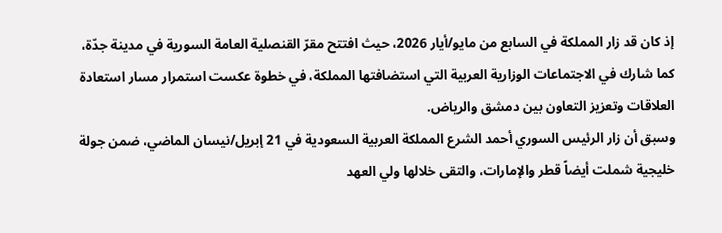إذ كان قد زار المملكة في السابع من مايو/أيار 2026، حيث افتتح مقرّ القنصلية العامة السورية في مدينة جدّة،
كما شارك في الاجتماعات الوزارية العربية التي استضافتها المملكة، في خطوة عكست استمرار مسار استعادة العلاقات وتعزيز التعاون بين دمشق والرياض.
وسبق أن زار الرئيس السوري أحمد الشرع المملكة العربية السعودية في 21 إبريل/نيسان الماضي، ضمن جولة خليجية شملت أيضاً قطر والإمارات، والتقى خلالها ولي العهد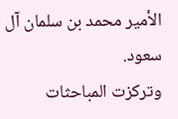الأمير محمد بن سلمان آل سعود.
وتركزت المباحثات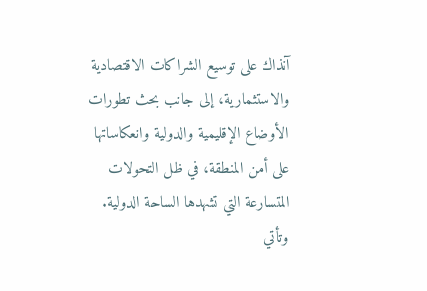آنذاك على توسيع الشراكات الاقتصادية والاستثمارية، إلى جانب بحث تطورات الأوضاع الإقليمية والدولية وانعكاساتها على أمن المنطقة، في ظل التحولات المتسارعة التي تشهدها الساحة الدولية.
وتأتي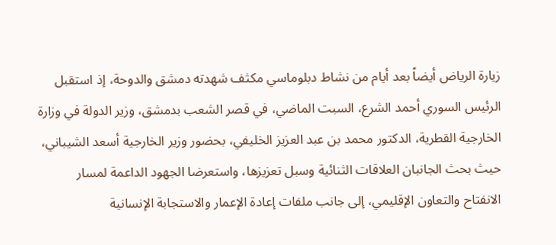زيارة الرياض أيضاً بعد أيام من نشاط دبلوماسي مكثف شهدته دمشق والدوحة، إذ استقبل الرئيس السوري أحمد الشرع، السبت الماضي، في قصر الشعب بدمشق، وزير الدولة في وزارة الخارجية القطرية، الدكتور محمد بن عبد العزيز الخليفي، بحضور وزير الخارجية أسعد الشيباني، حيث بحث الجانبان العلاقات الثنائية وسبل تعزيزها، واستعرضا الجهود الداعمة لمسار الانفتاح والتعاون الإقليمي، إلى جانب ملفات إعادة الإعمار والاستجابة الإنسانية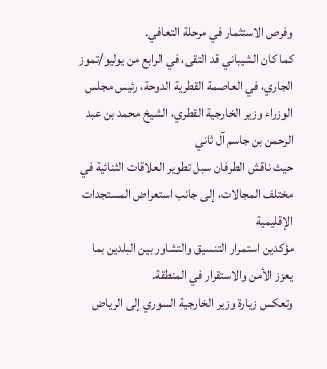وفرص الاستثمار في مرحلة التعافي.
كما كان الشيباني قد التقى، في الرابع من يوليو/تموز الجاري، في العاصمة القطرية الدوحة، رئيس مجلس الوزراء وزير الخارجية القطري، الشيخ محمد بن عبد الرحمن بن جاسم آل ثاني
حيث ناقش الطرفان سبل تطوير العلاقات الثنائية في مختلف المجالات، إلى جانب استعراض المستجدات الإقليمية
مؤكدين استمرار التنسيق والتشاور بين البلدين بما يعزز الأمن والاستقرار في المنطقة.
وتعكس زيارة وزير الخارجية السوري إلى الرياض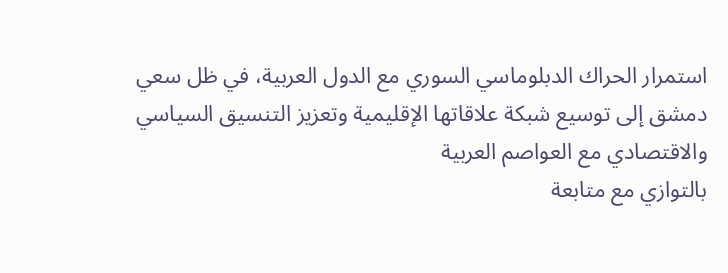استمرار الحراك الدبلوماسي السوري مع الدول العربية، في ظل سعي دمشق إلى توسيع شبكة علاقاتها الإقليمية وتعزيز التنسيق السياسي والاقتصادي مع العواصم العربية
بالتوازي مع متابعة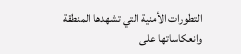التطورات الأمنية التي تشهدها المنطقة وانعكاساتها على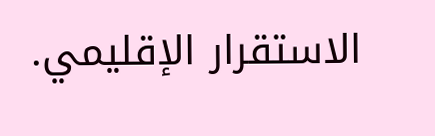الاستقرار الإقليمي.